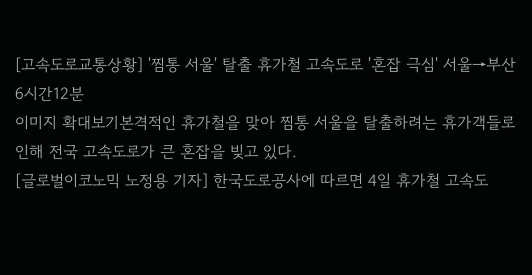[고속도로교통상황] '찜통 서울' 탈출 휴가철 고속도로 '혼잡 극심' 서울→부산 6시간12분
이미지 확대보기본격적인 휴가철을 맞아 찜통 서울을 탈출하려는 휴가객들로 인해 전국 고속도로가 큰 혼잡을 빚고 있다.
[글로벌이코노믹 노정용 기자] 한국도로공사에 따르면 4일 휴가철 고속도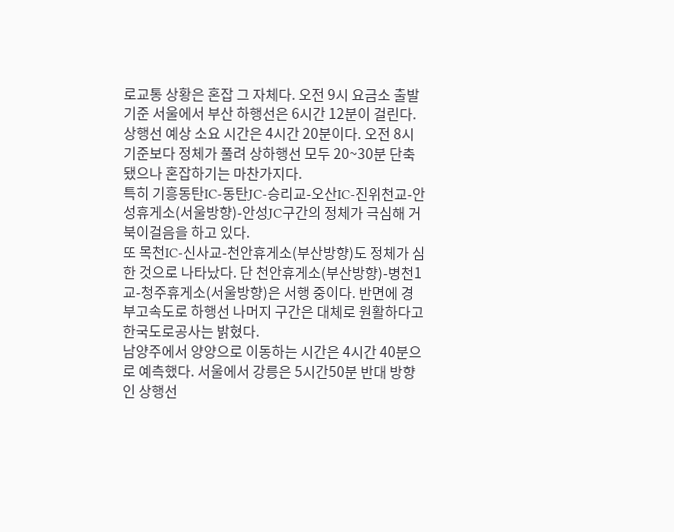로교통 상황은 혼잡 그 자체다. 오전 9시 요금소 출발 기준 서울에서 부산 하행선은 6시간 12분이 걸린다. 상행선 예상 소요 시간은 4시간 20분이다. 오전 8시 기준보다 정체가 풀려 상하행선 모두 20~30분 단축됐으나 혼잡하기는 마찬가지다.
특히 기흥동탄IC-동탄JC-승리교-오산IC-진위천교-안성휴게소(서울방향)-안성JC구간의 정체가 극심해 거북이걸음을 하고 있다.
또 목천IC-신사교-천안휴게소(부산방향)도 정체가 심한 것으로 나타났다. 단 천안휴게소(부산방향)-병천1교-청주휴게소(서울방향)은 서행 중이다. 반면에 경부고속도로 하행선 나머지 구간은 대체로 원활하다고 한국도로공사는 밝혔다.
남양주에서 양양으로 이동하는 시간은 4시간 40분으로 예측했다. 서울에서 강릉은 5시간50분 반대 방향인 상행선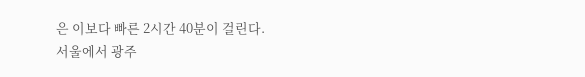은 이보다 빠른 2시간 40분이 걸린다.
서울에서 광주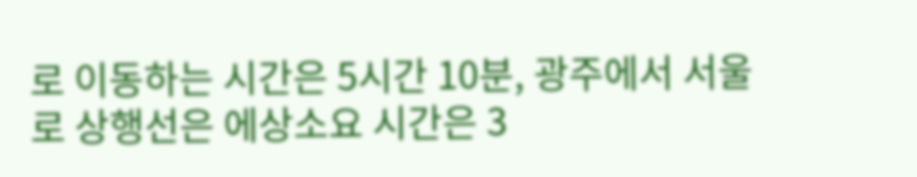로 이동하는 시간은 5시간 10분, 광주에서 서울로 상행선은 에상소요 시간은 3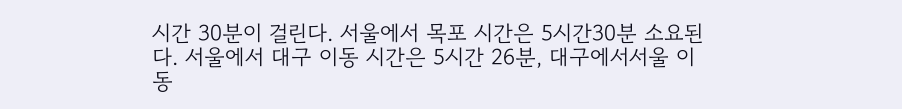시간 30분이 걸린다. 서울에서 목포 시간은 5시간30분 소요된다. 서울에서 대구 이동 시간은 5시간 26분, 대구에서서울 이동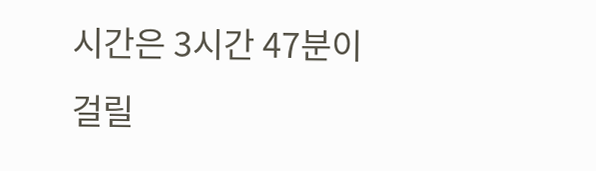시간은 3시간 47분이 걸릴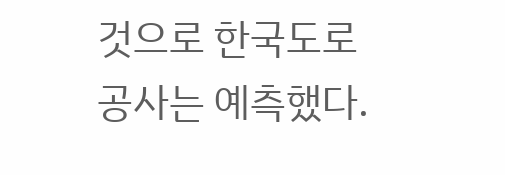것으로 한국도로공사는 예측했다.